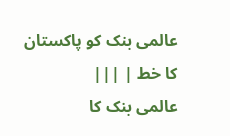عالمی بنک کو پاکستان کا خط | |||
عالمی بنک کا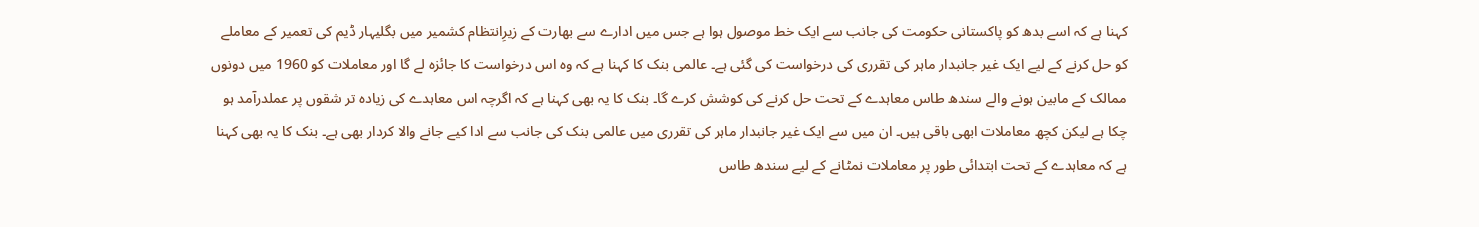کہنا ہے کہ اسے بدھ کو پاکستانی حکومت کی جانب سے ایک خط موصول ہوا ہے جس میں ادارے سے بھارت کے زیرِانتظام کشمیر میں بگلیہار ڈیم کی تعمیر کے معاملے کو حل کرنے کے لیے ایک غیر جانبدار ماہر کی تقرری کی درخواست کی گئی ہے۔ عالمی بنک کا کہنا ہے کہ وہ اس درخواست کا جائزہ لے گا اور معاملات کو 1960 میں دونوں ممالک کے مابین ہونے والے سندھ طاس معاہدے کے تحت حل کرنے کی کوشش کرے گا۔ بنک کا یہ بھی کہنا ہے کہ اگرچہ اس معاہدے کی زیادہ تر شقوں پر عملدرآمد ہو چکا ہے لیکن کچھ معاملات ابھی باقی ہیں۔ ان میں سے ایک غیر جانبدار ماہر کی تقرری میں عالمی بنک کی جانب سے ادا کیے جانے والا کردار بھی ہے۔ بنک کا یہ بھی کہنا ہے کہ معاہدے کے تحت ابتدائی طور پر معاملات نمٹانے کے لیے سندھ طاس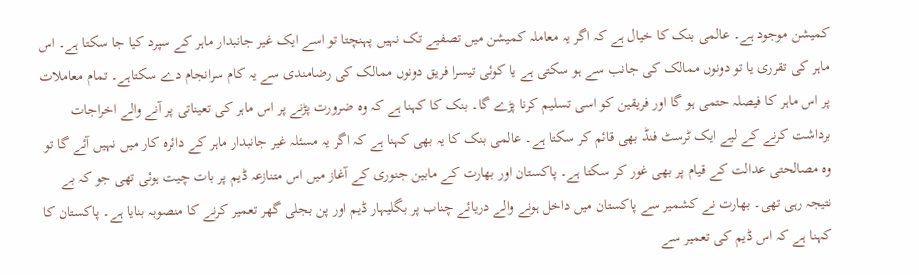کمیشن موجود ہے۔ عالمی بنک کا خیال ہے کہ اگر یہ معاملہ کمیشن میں تصفیے تک نہیں پہنچتا تو اسے ایک غیر جانبدار ماہر کے سپرد کیا جا سکتا ہے۔ اس ماہر کی تقرری یا تو دونوں ممالک کی جانب سے ہو سکتی ہے یا کوئی تیسرا فریق دونوں ممالک کی رضامندی سے یہ کام سرانجام دے سکتاہے۔ تمام معاملات پر اس ماہر کا فیصلہ حتمی ہو گا اور فریقین کو اسی تسلیم کرنا پڑے گا۔ بنک کا کہنا ہے کہ وہ ضرورت پڑنے پر اس ماہر کی تعیناتی پر آنے والے اخراجات برداشت کرنے کے لیے ایک ٹرسٹ فنڈ بھی قائم کر سکتا ہے۔ عالمی بنک کا یہ بھی کہنا ہے کہ اگر یہ مسئلہ غیر جانبدار ماہر کے دائرہ کار میں نہیں آئے گا تو وہ مصالحتی عدالت کے قیام پر بھی غور کر سکتا ہے۔ پاکستان اور بھارت کے مابین جنوری کے آغاز میں اس متنازعہ ڈیم پر بات چیت ہوئی تھی جو کہ بے نتیجہ رہی تھی۔ بھارت نے کشمیر سے پاکستان میں داخل ہونے والے دریائے چناب پر بگلیہار ڈیم اور پن بجلی گھر تعمیر کرنے کا منصوبہ بنایا ہے۔ پاکستان کا کہنا ہے کہ اس ڈیم کی تعمیر سے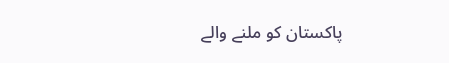پاکستان کو ملنے والے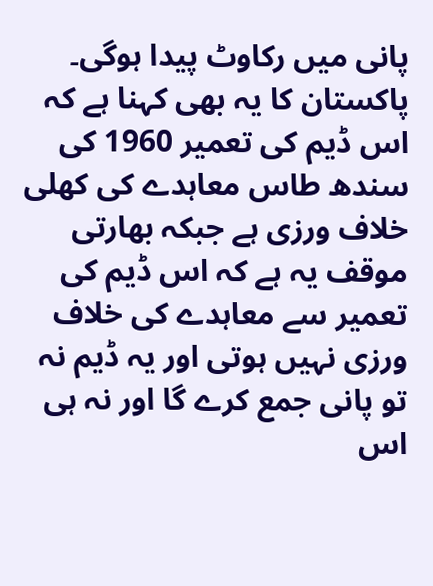پانی میں رکاوٹ پیدا ہوگی۔ پاکستان کا یہ بھی کہنا ہے کہ اس ڈیم کی تعمیر 1960 کی سندھ طاس معاہدے کی کھلی خلاف ورزی ہے جبکہ بھارتی موقف یہ ہے کہ اس ڈیم کی تعمیر سے معاہدے کی خلاف ورزی نہیں ہوتی اور یہ ڈیم نہ تو پانی جمع کرے گا اور نہ ہی اس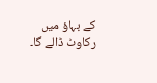کے بہاؤ میں رکاوٹ ڈالے گا۔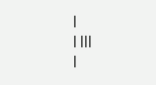|
| |||
|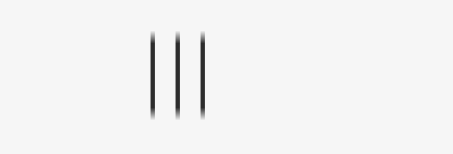|||